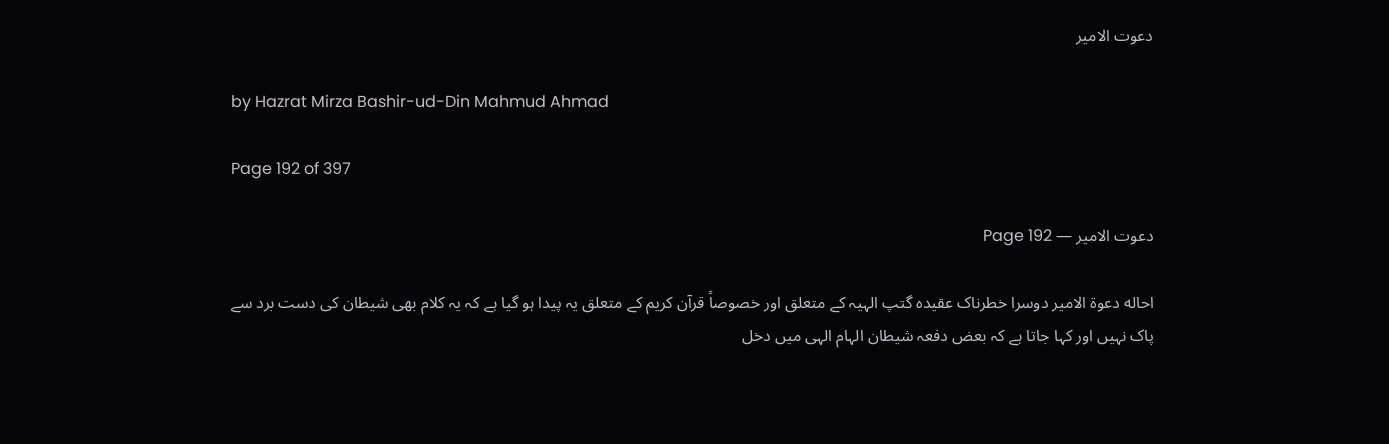دعوت الامیر

by Hazrat Mirza Bashir-ud-Din Mahmud Ahmad

Page 192 of 397

دعوت الامیر — Page 192

احاله دعوة الامير دوسرا خطرناک عقیدہ گتپ الہیہ کے متعلق اور خصوصاً قرآن کریم کے متعلق یہ پیدا ہو گیا ہے کہ یہ کلام بھی شیطان کی دست برد سے پاک نہیں اور کہا جاتا ہے کہ بعض دفعہ شیطان الہام الہی میں دخل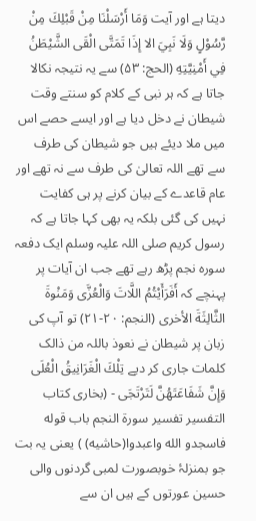دیتا ہے اور آیت وَمَا أَرْسَلْنَا مِنْ قَبْلِكَ مِنْ رَّسُوْلٍ وَلَا نَبِيَ الا إِذَا تَمَتَّى الْقَى الشَّيْطَنُ فِي أَمْنِيَّتِهِ (الحج: ۵۳) سے یہ نتیجہ نکالا جاتا ہے کہ ہر نبی کے کلام کو سنتے وقت شیطان نے دخل دیا ہے اور ایسے حصے اس میں ملا دیئے ہیں جو شیطان کی طرف سے تھے اللہ تعالیٰ کی طرف سے نہ تھے اور عام قاعدے کے بیان کرنے پر ہی کفایت نہیں کی گئی بلکہ یہ بھی کہا جاتا ہے کہ رسول کریم صلی اللہ علیہ وسلم ایک دفعہ سورہ نجم پڑھ رہے تھے جب ان آیات پر پہنچے کہ أَفَرَأَيْتُمُ اللَّاتَ وَالْعُزَّى وَمَنْوةَ الثَّالِثَةَ الأخرى (النجم: ۲۰-۲۱) تو آپ کی زبان پر شیطان نے نعوذ باللہ من ذالک کلمات جاری کر دیے تِلْكَ الْغَرَانِيقُ الْعُلَى وَإِنَّ شَفَاعَتَهُنَّ لَتَرْتَجَى - (بخاری کتاب التفسیر تفسير سورة النجم باب قوله فاسجدو الله واعبدوا(حاشیه) ) یعنی یہ بت جو بمنزلۂ خوبصورت لمبی گردنوں والی حسین عورتوں کے ہیں ان سے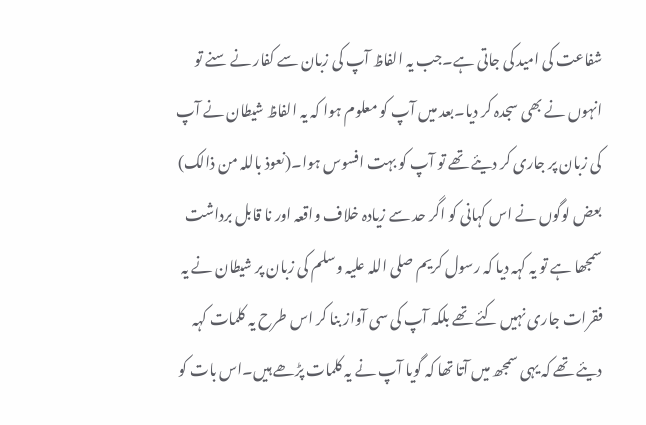شفاعت کی امید کی جاتی ہے۔جب یہ الفاظ آپ کی زبان سے کفار نے سنے تو انہوں نے بھی سجدہ کر دیا۔بعد میں آپ کو معلوم ہوا کہ یہ الفاظ شیطان نے آپ کی زبان پر جاری کر دیئے تھے تو آپ کو بہت افسوس ہوا۔(نعوذ باللہ من ذالک) بعض لوگوں نے اس کہانی کو اگر حد سے زیادہ خلاف واقعہ اور نا قابل برداشت سمجھا ہے تو یہ کہہ دیا کہ رسول کریم صلی اللہ علیہ وسلم کی زبان پر شیطان نے یہ فقرات جاری نہیں کئے تھے بلکہ آپ کی سی آواز بنا کر اس طرح یہ کلمات کہہ دیئے تھے کہ یہی سمجھ میں آتا تھا کہ گویا آپ نے یہ کلمات پڑھے ہیں۔اس بات کو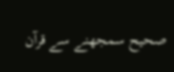صحیح سمجھنے سے قرآن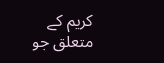کریم کے متعلق جو